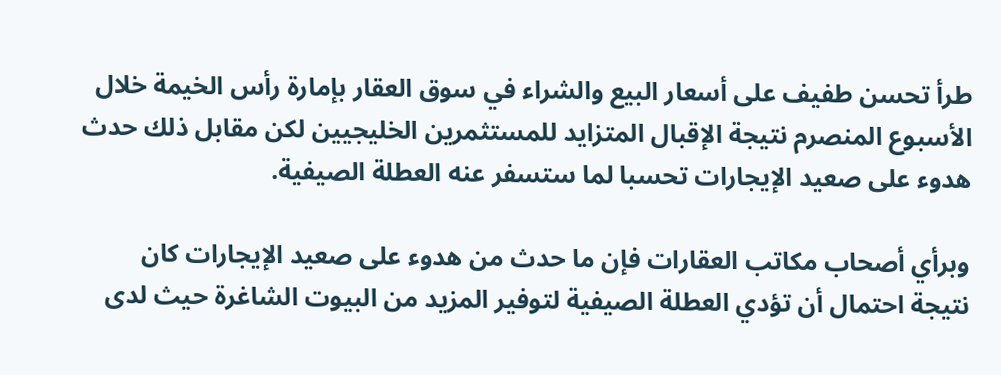طرأ تحسن طفيف على أسعار البيع والشراء في سوق العقار بإمارة رأس الخيمة خلال الأسبوع المنصرم نتيجة الإقبال المتزايد للمستثمرين الخليجيين لكن مقابل ذلك حدث هدوء على صعيد الإيجارات تحسبا لما ستسفر عنه العطلة الصيفية.

وبرأي أصحاب مكاتب العقارات فإن ما حدث من هدوء على صعيد الإيجارات كان نتيجة احتمال أن تؤدي العطلة الصيفية لتوفير المزيد من البيوت الشاغرة حيث لدى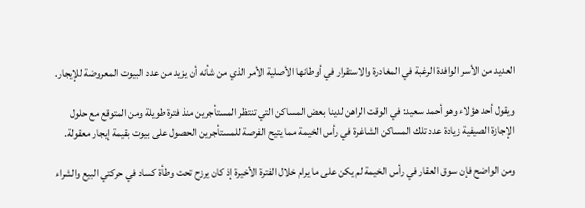العديد من الأسر الوافدة الرغبة في المغادرة والاستقرار في أوطانها الأصلية الأمر الذي من شأنه أن يزيد من عدد البيوت المعروضة للإيجار.

ويقول أحد هؤلاء وهو أحمد سعيد: في الوقت الراهن لدينا بعض المساكن التي تنتظر المستأجرين منذ فترة طويلة ومن المتوقع مع حلول الإجازة الصيفية زيادة عدد تلك المساكن الشاغرة في رأس الخيمة مما يتيح الفرصة للمستأجرين الحصول على بيوت بقيمة إيجار معقولة.

ومن الواضح فإن سوق العقار في رأس الخيمة لم يكن على ما يرام خلال الفترة الأخيرة إذ كان يرزح تحت وطأة كساد في حركتي البيع والشراء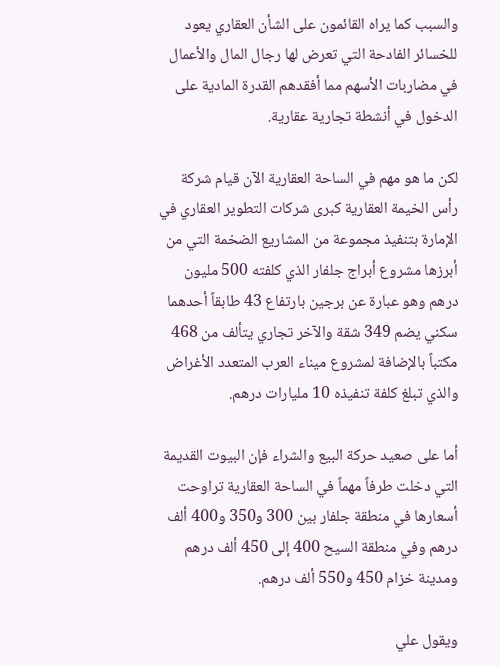والسبب كما يراه القائمون على الشأن العقاري يعود للخسائر الفادحة التي تعرض لها رجال المال والأعمال في مضاربات الأسهم مما أفقدهم القدرة المادية على الدخول في أنشطة تجارية عقارية.

لكن ما هو مهم في الساحة العقارية الآن قيام شركة رأس الخيمة العقارية كبرى شركات التطوير العقاري في الإمارة بتنفيذ مجموعة من المشاريع الضخمة التي من أبرزها مشروع أبراج جلفار الذي كلفته 500 مليون درهم وهو عبارة عن برجين بارتفاع 43 طابقاً أحدهما سكني يضم 349 شقة والآخر تجاري يتألف من 468 مكتباً بالإضافة لمشروع ميناء العرب المتعدد الأغراض والذي تبلغ كلفة تنفيذه 10 مليارات درهم.

أما على صعيد حركة البيع والشراء فإن البيوت القديمة التي دخلت طرفاً مهماً في الساحة العقارية تراوحت أسعارها في منطقة جلفار بين 300 و350 و400 ألف درهم وفي منطقة السيح 400 إلى 450 ألف درهم ومدينة خزام 450 و550 ألف درهم.

ويقول علي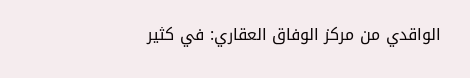الواقدي من مركز الوفاق العقاري: في كثير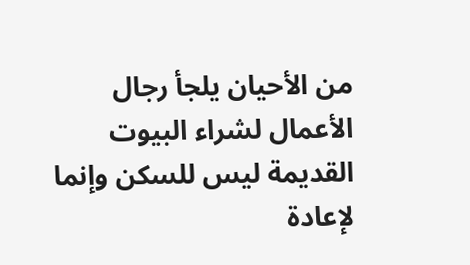من الأحيان يلجأ رجال الأعمال لشراء البيوت القديمة ليس للسكن وإنما لإعادة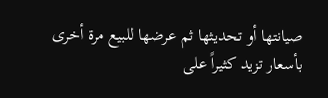صيانتها أو تحديثها ثم عرضها للبيع مرة أخرى بأسعار تزيد كثيراً على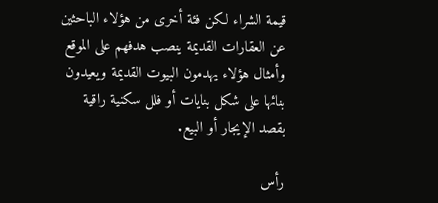قيمة الشراء لكن فئة أخرى من هؤلاء الباحثين عن العقارات القديمة ينصب هدفهم على الموقع وأمثال هؤلاء يهدمون البيوت القديمة ويعيدون بنائها على شكل بنايات أو فلل سكنية راقية بقصد الإيجار أو البيع.

رأس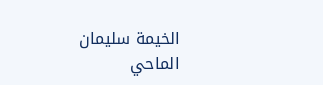الخيمة سليمان الماحي